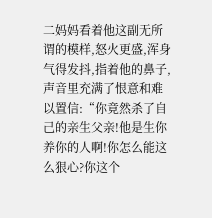二妈妈看着他这副无所谓的模样,怒火更盛,浑身气得发抖,指着他的鼻子,声音里充满了恨意和难以置信:“你竟然杀了自己的亲生父亲!他是生你养你的人啊!你怎么能这么狠心?你这个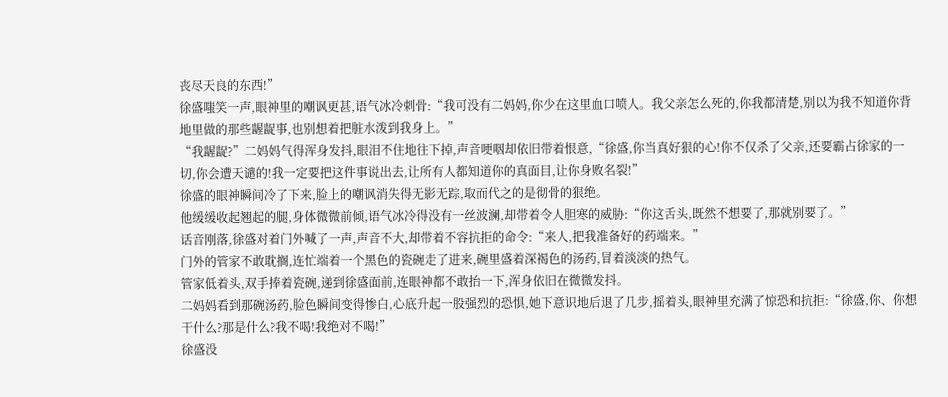丧尽天良的东西!”
徐盛嗤笑一声,眼神里的嘲讽更甚,语气冰冷刺骨:“我可没有二妈妈,你少在这里血口喷人。我父亲怎么死的,你我都清楚,别以为我不知道你背地里做的那些龌龊事,也别想着把脏水泼到我身上。”
“我龌龊?”二妈妈气得浑身发抖,眼泪不住地往下掉,声音哽咽却依旧带着恨意,“徐盛,你当真好狠的心!你不仅杀了父亲,还要霸占徐家的一切,你会遭天谴的!我一定要把这件事说出去,让所有人都知道你的真面目,让你身败名裂!”
徐盛的眼神瞬间冷了下来,脸上的嘲讽消失得无影无踪,取而代之的是彻骨的狠绝。
他缓缓收起翘起的腿,身体微微前倾,语气冰冷得没有一丝波澜,却带着令人胆寒的威胁:“你这舌头,既然不想要了,那就别要了。”
话音刚落,徐盛对着门外喊了一声,声音不大,却带着不容抗拒的命令:“来人,把我准备好的药端来。”
门外的管家不敢耽搁,连忙端着一个黑色的瓷碗走了进来,碗里盛着深褐色的汤药,冒着淡淡的热气。
管家低着头,双手捧着瓷碗,递到徐盛面前,连眼神都不敢抬一下,浑身依旧在微微发抖。
二妈妈看到那碗汤药,脸色瞬间变得惨白,心底升起一股强烈的恐惧,她下意识地后退了几步,摇着头,眼神里充满了惊恐和抗拒:“徐盛,你、你想干什么?那是什么?我不喝!我绝对不喝!”
徐盛没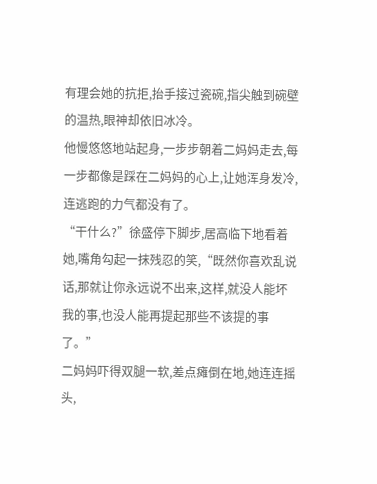有理会她的抗拒,抬手接过瓷碗,指尖触到碗壁的温热,眼神却依旧冰冷。
他慢悠悠地站起身,一步步朝着二妈妈走去,每一步都像是踩在二妈妈的心上,让她浑身发冷,连逃跑的力气都没有了。
“干什么?”徐盛停下脚步,居高临下地看着她,嘴角勾起一抹残忍的笑,“既然你喜欢乱说话,那就让你永远说不出来,这样,就没人能坏我的事,也没人能再提起那些不该提的事了。”
二妈妈吓得双腿一软,差点瘫倒在地,她连连摇头,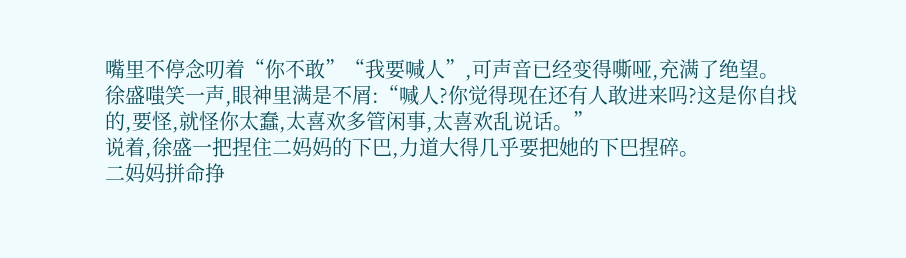嘴里不停念叨着“你不敢”“我要喊人”,可声音已经变得嘶哑,充满了绝望。
徐盛嗤笑一声,眼神里满是不屑:“喊人?你觉得现在还有人敢进来吗?这是你自找的,要怪,就怪你太蠢,太喜欢多管闲事,太喜欢乱说话。”
说着,徐盛一把捏住二妈妈的下巴,力道大得几乎要把她的下巴捏碎。
二妈妈拼命挣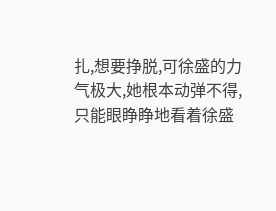扎,想要挣脱,可徐盛的力气极大,她根本动弹不得,只能眼睁睁地看着徐盛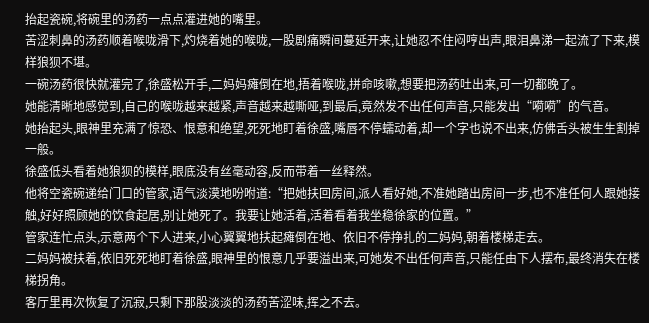抬起瓷碗,将碗里的汤药一点点灌进她的嘴里。
苦涩刺鼻的汤药顺着喉咙滑下,灼烧着她的喉咙,一股剧痛瞬间蔓延开来,让她忍不住闷哼出声,眼泪鼻涕一起流了下来,模样狼狈不堪。
一碗汤药很快就灌完了,徐盛松开手,二妈妈瘫倒在地,捂着喉咙,拼命咳嗽,想要把汤药吐出来,可一切都晚了。
她能清晰地感觉到,自己的喉咙越来越紧,声音越来越嘶哑,到最后,竟然发不出任何声音,只能发出“嗬嗬”的气音。
她抬起头,眼神里充满了惊恐、恨意和绝望,死死地盯着徐盛,嘴唇不停蠕动着,却一个字也说不出来,仿佛舌头被生生割掉一般。
徐盛低头看着她狼狈的模样,眼底没有丝毫动容,反而带着一丝释然。
他将空瓷碗递给门口的管家,语气淡漠地吩咐道:“把她扶回房间,派人看好她,不准她踏出房间一步,也不准任何人跟她接触,好好照顾她的饮食起居,别让她死了。我要让她活着,活着看着我坐稳徐家的位置。”
管家连忙点头,示意两个下人进来,小心翼翼地扶起瘫倒在地、依旧不停挣扎的二妈妈,朝着楼梯走去。
二妈妈被扶着,依旧死死地盯着徐盛,眼神里的恨意几乎要溢出来,可她发不出任何声音,只能任由下人摆布,最终消失在楼梯拐角。
客厅里再次恢复了沉寂,只剩下那股淡淡的汤药苦涩味,挥之不去。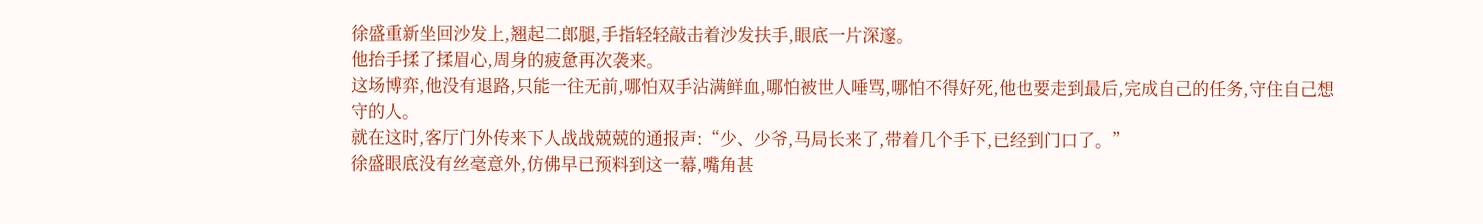徐盛重新坐回沙发上,翘起二郎腿,手指轻轻敲击着沙发扶手,眼底一片深邃。
他抬手揉了揉眉心,周身的疲惫再次袭来。
这场博弈,他没有退路,只能一往无前,哪怕双手沾满鲜血,哪怕被世人唾骂,哪怕不得好死,他也要走到最后,完成自己的任务,守住自己想守的人。
就在这时,客厅门外传来下人战战兢兢的通报声:“少、少爷,马局长来了,带着几个手下,已经到门口了。”
徐盛眼底没有丝毫意外,仿佛早已预料到这一幕,嘴角甚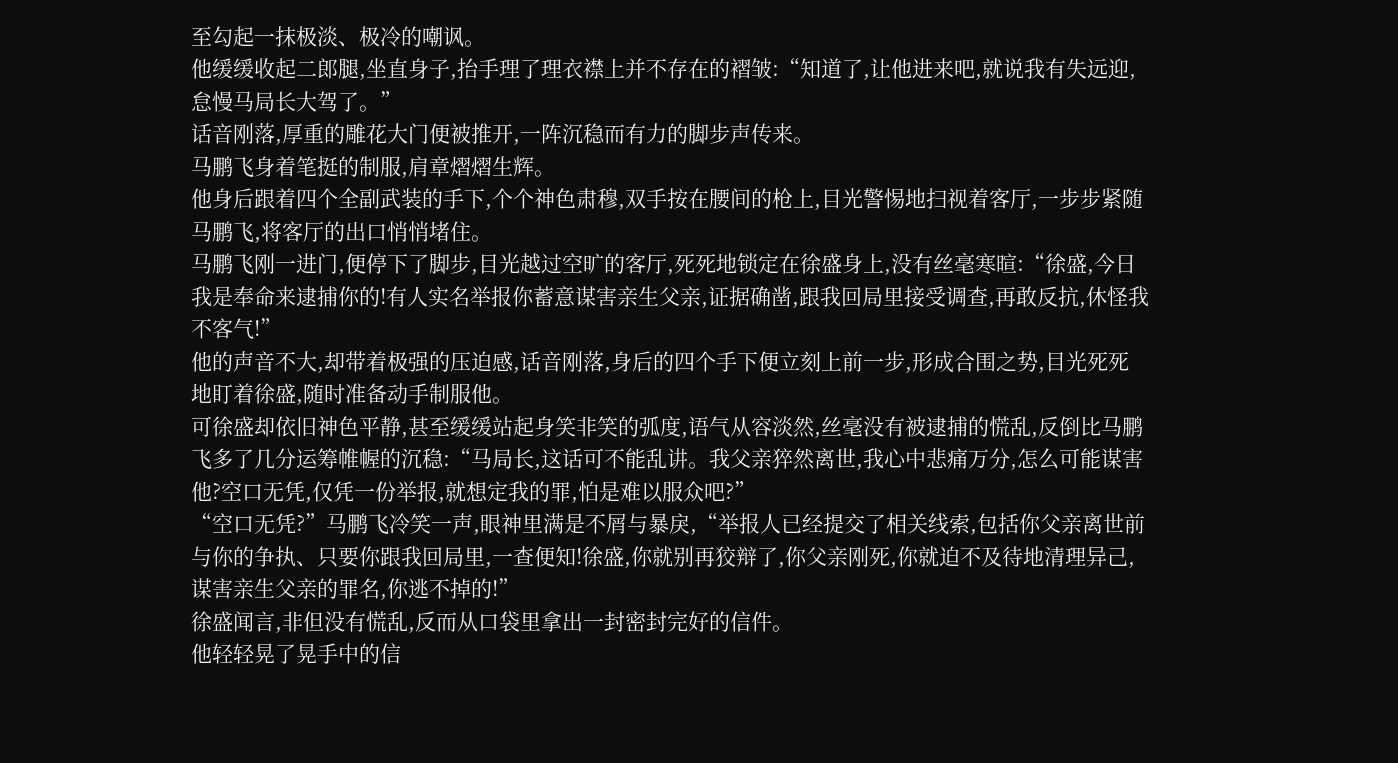至勾起一抹极淡、极冷的嘲讽。
他缓缓收起二郎腿,坐直身子,抬手理了理衣襟上并不存在的褶皱:“知道了,让他进来吧,就说我有失远迎,怠慢马局长大驾了。”
话音刚落,厚重的雕花大门便被推开,一阵沉稳而有力的脚步声传来。
马鹏飞身着笔挺的制服,肩章熠熠生辉。
他身后跟着四个全副武装的手下,个个神色肃穆,双手按在腰间的枪上,目光警惕地扫视着客厅,一步步紧随马鹏飞,将客厅的出口悄悄堵住。
马鹏飞刚一进门,便停下了脚步,目光越过空旷的客厅,死死地锁定在徐盛身上,没有丝毫寒暄:“徐盛,今日我是奉命来逮捕你的!有人实名举报你蓄意谋害亲生父亲,证据确凿,跟我回局里接受调查,再敢反抗,休怪我不客气!”
他的声音不大,却带着极强的压迫感,话音刚落,身后的四个手下便立刻上前一步,形成合围之势,目光死死地盯着徐盛,随时准备动手制服他。
可徐盛却依旧神色平静,甚至缓缓站起身笑非笑的弧度,语气从容淡然,丝毫没有被逮捕的慌乱,反倒比马鹏飞多了几分运筹帷幄的沉稳:“马局长,这话可不能乱讲。我父亲猝然离世,我心中悲痛万分,怎么可能谋害他?空口无凭,仅凭一份举报,就想定我的罪,怕是难以服众吧?”
“空口无凭?”马鹏飞冷笑一声,眼神里满是不屑与暴戾,“举报人已经提交了相关线索,包括你父亲离世前与你的争执、只要你跟我回局里,一查便知!徐盛,你就别再狡辩了,你父亲刚死,你就迫不及待地清理异己,谋害亲生父亲的罪名,你逃不掉的!”
徐盛闻言,非但没有慌乱,反而从口袋里拿出一封密封完好的信件。
他轻轻晃了晃手中的信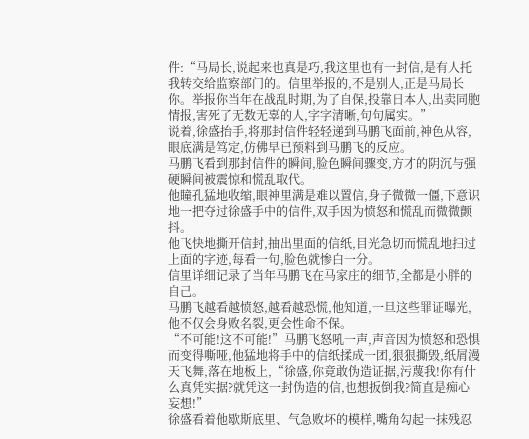件:“马局长,说起来也真是巧,我这里也有一封信,是有人托我转交给监察部门的。信里举报的,不是别人,正是马局长你。举报你当年在战乱时期,为了自保,投靠日本人,出卖同胞情报,害死了无数无辜的人,字字清晰,句句属实。”
说着,徐盛抬手,将那封信件轻轻递到马鹏飞面前,神色从容,眼底满是笃定,仿佛早已预料到马鹏飞的反应。
马鹏飞看到那封信件的瞬间,脸色瞬间骤变,方才的阴沉与强硬瞬间被震惊和慌乱取代。
他瞳孔猛地收缩,眼神里满是难以置信,身子微微一僵,下意识地一把夺过徐盛手中的信件,双手因为愤怒和慌乱而微微颤抖。
他飞快地撕开信封,抽出里面的信纸,目光急切而慌乱地扫过上面的字迹,每看一句,脸色就惨白一分。
信里详细记录了当年马鹏飞在马家庄的细节,全都是小胖的自己。
马鹏飞越看越愤怒,越看越恐慌,他知道,一旦这些罪证曝光,他不仅会身败名裂,更会性命不保。
“不可能!这不可能!”马鹏飞怒吼一声,声音因为愤怒和恐惧而变得嘶哑,他猛地将手中的信纸揉成一团,狠狠撕毁,纸屑漫天飞舞,落在地板上,“徐盛,你竟敢伪造证据,污蔑我!你有什么真凭实据?就凭这一封伪造的信,也想扳倒我?简直是痴心妄想!”
徐盛看着他歇斯底里、气急败坏的模样,嘴角勾起一抹残忍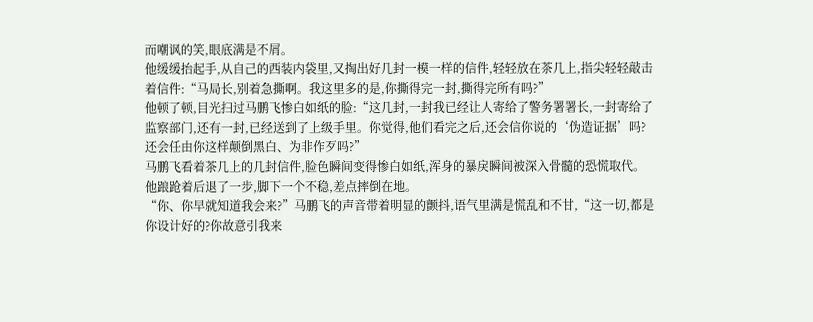而嘲讽的笑,眼底满是不屑。
他缓缓抬起手,从自己的西装内袋里,又掏出好几封一模一样的信件,轻轻放在茶几上,指尖轻轻敲击着信件:“马局长,别着急撕啊。我这里多的是,你撕得完一封,撕得完所有吗?”
他顿了顿,目光扫过马鹏飞惨白如纸的脸:“这几封,一封我已经让人寄给了警务署署长,一封寄给了监察部门,还有一封,已经送到了上级手里。你觉得,他们看完之后,还会信你说的‘伪造证据’吗?还会任由你这样颠倒黑白、为非作歹吗?”
马鹏飞看着茶几上的几封信件,脸色瞬间变得惨白如纸,浑身的暴戾瞬间被深入骨髓的恐慌取代。
他踉跄着后退了一步,脚下一个不稳,差点摔倒在地。
“你、你早就知道我会来?”马鹏飞的声音带着明显的颤抖,语气里满是慌乱和不甘,“这一切,都是你设计好的?你故意引我来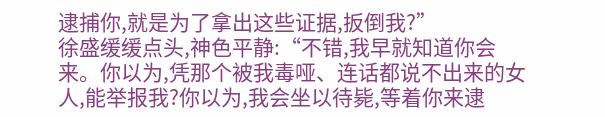逮捕你,就是为了拿出这些证据,扳倒我?”
徐盛缓缓点头,神色平静:“不错,我早就知道你会来。你以为,凭那个被我毒哑、连话都说不出来的女人,能举报我?你以为,我会坐以待毙,等着你来逮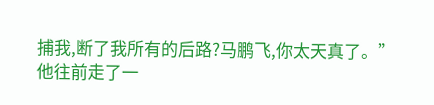捕我,断了我所有的后路?马鹏飞,你太天真了。”
他往前走了一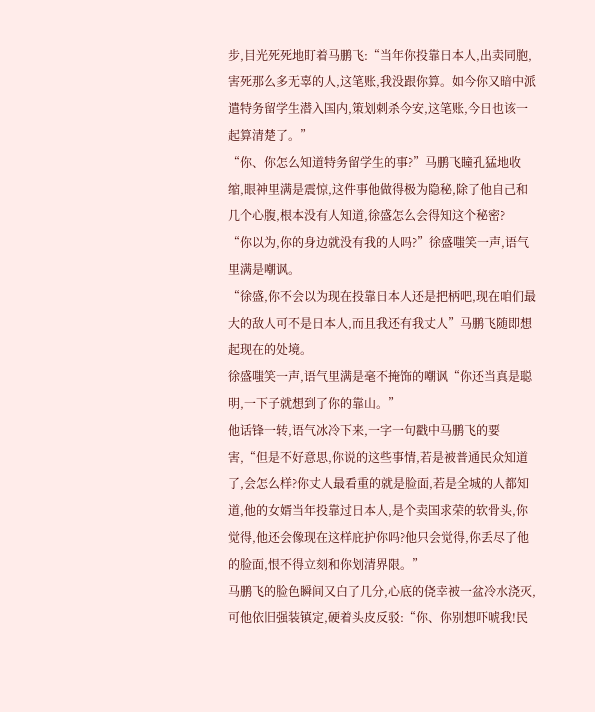步,目光死死地盯着马鹏飞:“当年你投靠日本人,出卖同胞,害死那么多无辜的人,这笔账,我没跟你算。如今你又暗中派遣特务留学生潜入国内,策划刺杀今安,这笔账,今日也该一起算清楚了。”
“你、你怎么知道特务留学生的事?”马鹏飞瞳孔猛地收缩,眼神里满是震惊,这件事他做得极为隐秘,除了他自己和几个心腹,根本没有人知道,徐盛怎么会得知这个秘密?
“你以为,你的身边就没有我的人吗?”徐盛嗤笑一声,语气里满是嘲讽。
“徐盛,你不会以为现在投靠日本人还是把柄吧,现在咱们最大的敌人可不是日本人,而且我还有我丈人”马鹏飞随即想起现在的处境。
徐盛嗤笑一声,语气里满是毫不掩饰的嘲讽“你还当真是聪明,一下子就想到了你的靠山。”
他话锋一转,语气冰冷下来,一字一句戳中马鹏飞的要害,“但是不好意思,你说的这些事情,若是被普通民众知道了,会怎么样?你丈人最看重的就是脸面,若是全城的人都知道,他的女婿当年投靠过日本人,是个卖国求荣的软骨头,你觉得,他还会像现在这样庇护你吗?他只会觉得,你丢尽了他的脸面,恨不得立刻和你划清界限。”
马鹏飞的脸色瞬间又白了几分,心底的侥幸被一盆冷水浇灭,可他依旧强装镇定,硬着头皮反驳:“你、你别想吓唬我!民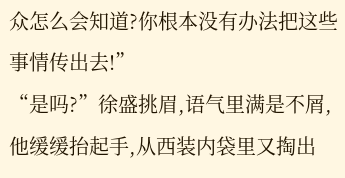众怎么会知道?你根本没有办法把这些事情传出去!”
“是吗?”徐盛挑眉,语气里满是不屑,他缓缓抬起手,从西装内袋里又掏出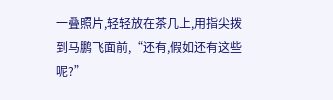一叠照片,轻轻放在茶几上,用指尖拨到马鹏飞面前,“还有,假如还有这些呢?”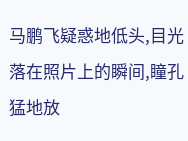马鹏飞疑惑地低头,目光落在照片上的瞬间,瞳孔猛地放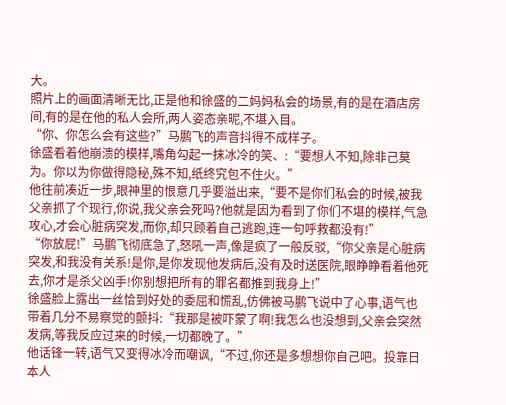大。
照片上的画面清晰无比,正是他和徐盛的二妈妈私会的场景,有的是在酒店房间,有的是在他的私人会所,两人姿态亲昵,不堪入目。
“你、你怎么会有这些?”马鹏飞的声音抖得不成样子。
徐盛看着他崩溃的模样,嘴角勾起一抹冰冷的笑、:“要想人不知,除非己莫为。你以为你做得隐秘,殊不知,纸终究包不住火。”
他往前凑近一步,眼神里的恨意几乎要溢出来,“要不是你们私会的时候,被我父亲抓了个现行,你说,我父亲会死吗?他就是因为看到了你们不堪的模样,气急攻心,才会心脏病突发,而你,却只顾着自己逃跑,连一句呼救都没有!”
“你放屁!”马鹏飞彻底急了,怒吼一声,像是疯了一般反驳,“你父亲是心脏病突发,和我没有关系!是你,是你发现他发病后,没有及时送医院,眼睁睁看着他死去,你才是杀父凶手!你别想把所有的罪名都推到我身上!”
徐盛脸上露出一丝恰到好处的委屈和慌乱,仿佛被马鹏飞说中了心事,语气也带着几分不易察觉的颤抖:“我那是被吓蒙了啊!我怎么也没想到,父亲会突然发病,等我反应过来的时候,一切都晚了。”
他话锋一转,语气又变得冰冷而嘲讽,“不过,你还是多想想你自己吧。投靠日本人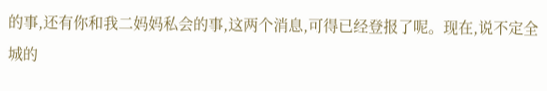的事,还有你和我二妈妈私会的事,这两个消息,可得已经登报了呢。现在,说不定全城的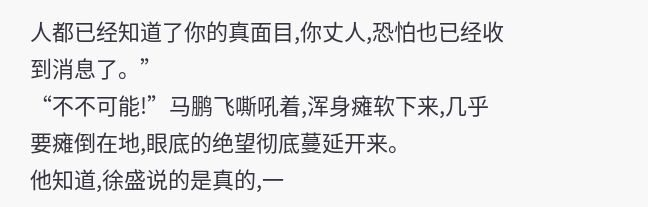人都已经知道了你的真面目,你丈人,恐怕也已经收到消息了。”
“不不可能!”马鹏飞嘶吼着,浑身瘫软下来,几乎要瘫倒在地,眼底的绝望彻底蔓延开来。
他知道,徐盛说的是真的,一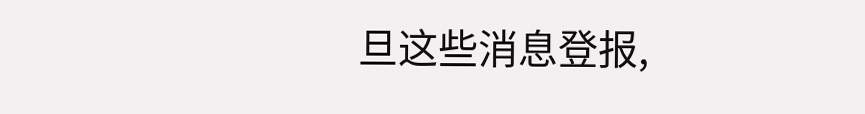旦这些消息登报,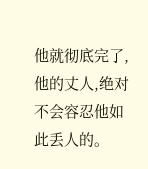他就彻底完了,他的丈人,绝对不会容忍他如此丢人的。